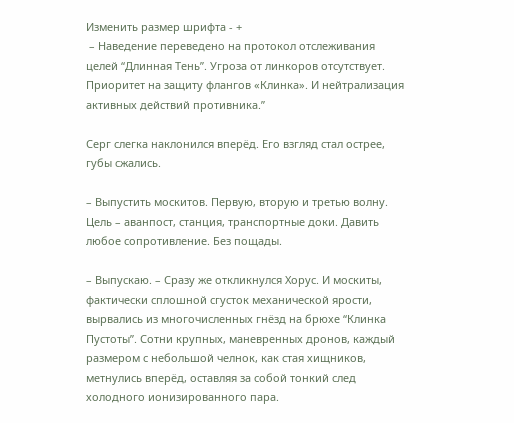Изменить размер шрифта - +
 – Наведение переведено на протокол отслеживания целей “Длинная Тень”. Угроза от линкоров отсутствует. Приоритет на защиту флангов «Клинка». И нейтрализация активных действий противника.”

Серг слегка наклонился вперёд. Его взгляд стал острее, губы сжались.

– Выпустить москитов. Первую, вторую и третью волну. Цель – аванпост, станция, транспортные доки. Давить любое сопротивление. Без пощады.

– Выпускаю. – Сразу же откликнулся Хорус. И москиты, фактически сплошной сгусток механической ярости, вырвались из многочисленных гнёзд на брюхе “Клинка Пустоты”. Сотни крупных, маневренных дронов, каждый размером с небольшой челнок, как стая хищников, метнулись вперёд, оставляя за собой тонкий след холодного ионизированного пара.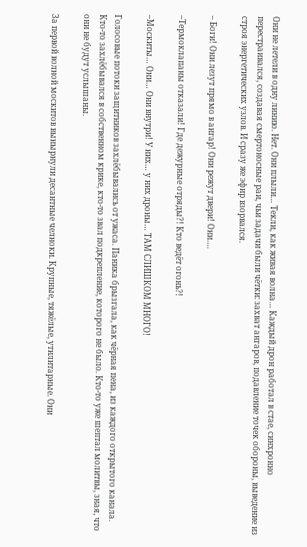Они не летели в одну линию. Нет. Они плыли… Текли, как живая волна… Каждый дрон работал в стае, синхронно перестраивался, создавая смертоносные раи, чьи задачи были чётки: захват ангаров, подавление точек обороны, выведение из строя энергетических узлов. И сразу же эфир взорвался.

– Боги! Они лезут прямо в ангар! Они режут двери! Они….

–Термоклапаны отказали! Где дежурные отряды?! Кто ведёт огонь?!

–Москиты… Они… Они внутри! У них… у них дроны… ТАМ СЛИШКОМ МНОГО!

Голосовые потоки защитников захлёбывались от ужаса. Паника брызгала, как чёрная пена, из каждого открытого канала. Кто-то захлёбывался в собственном крике, кто-то звал подкрепление, которого не было. Кто-то уже шептал молитвы, зная, что они не будут услышаны.

За первой волной москитов вынырнули десантные челноки. Крупные, тяжёлые, утилитарные. Они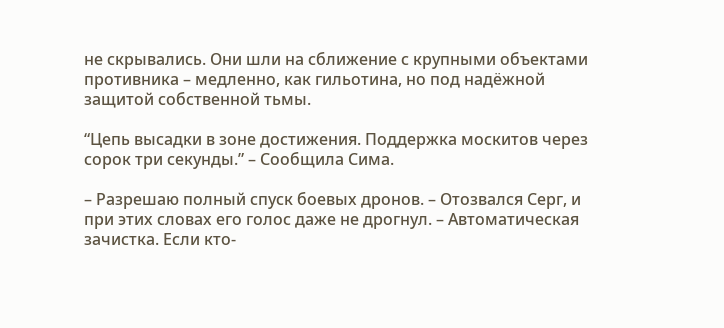не скрывались. Они шли на сближение с крупными объектами противника – медленно, как гильотина, но под надёжной защитой собственной тьмы.

“Цепь высадки в зоне достижения. Поддержка москитов через сорок три секунды.” – Сообщила Сима.

– Разрешаю полный спуск боевых дронов. – Отозвался Серг, и при этих словах его голос даже не дрогнул. – Автоматическая зачистка. Если кто-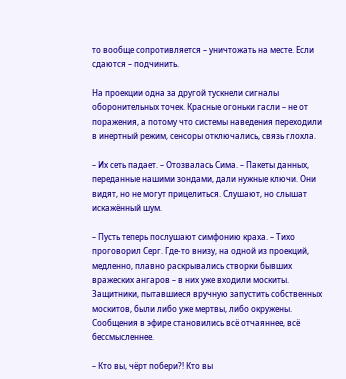то вообще сопротивляется – уничтожать на месте. Если сдаются – подчинить.

На проекции одна за другой тускнели сигналы оборонительных точек. Красные огоньки гасли – не от поражения, а потому что системы наведения переходили в инертный режим, сенсоры отключались, связь глохла.

– Их сеть падает. – Отозвалась Сима. – Пакеты данных, переданные нашими зондами, дали нужные ключи. Они видят, но не могут прицелиться. Слушают, но слышат искажённый шум.

– Пусть теперь послушают симфонию краха. – Тихо проговорил Серг. Где-то внизу, на одной из проекций, медленно, плавно раскрывались створки бывших вражеских ангаров – в них уже входили москиты. Защитники, пытавшиеся вручную запустить собственных москитов, были либо уже мертвы, либо окружены. Сообщения в эфире становились всё отчаяннее, всё бессмысленнее.

– Кто вы, чёрт побери?! Кто вы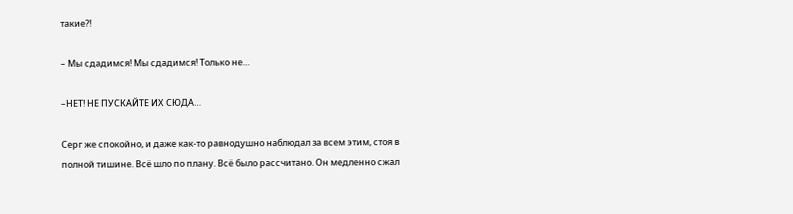такие?!

– Мы сдадимся! Мы сдадимся! Только не…

–НЕТ! НЕ ПУСКАЙТЕ ИХ СЮДА…

Серг же спокойно, и даже как-то равнодушно наблюдал за всем этим, стоя в полной тишине. Всё шло по плану. Всё было рассчитано. Он медленно сжал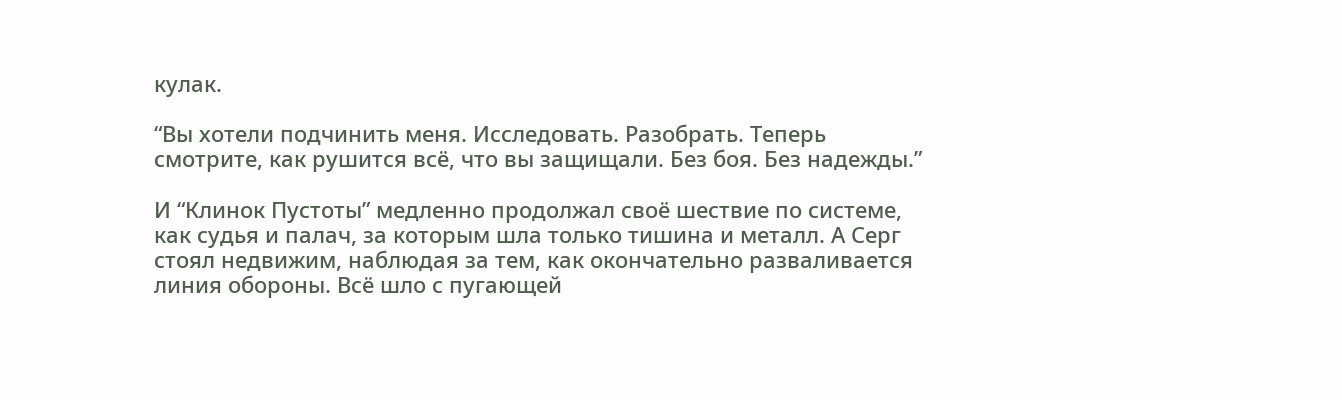кулак.

“Вы хотели подчинить меня. Исследовать. Разобрать. Теперь смотрите, как рушится всё, что вы защищали. Без боя. Без надежды.”

И “Клинок Пустоты” медленно продолжал своё шествие по системе, как судья и палач, за которым шла только тишина и металл. А Серг стоял недвижим, наблюдая за тем, как окончательно разваливается линия обороны. Всё шло с пугающей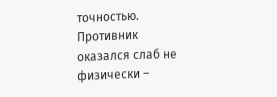точностью. Противник оказался слаб не физически –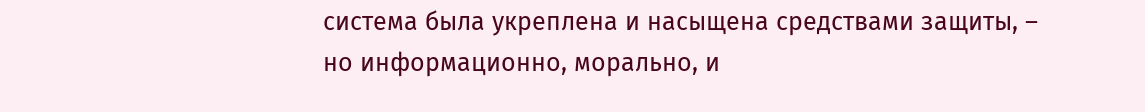система была укреплена и насыщена средствами защиты, – но информационно, морально, и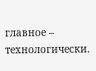главное – технологически.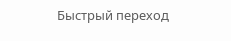Быстрый переход